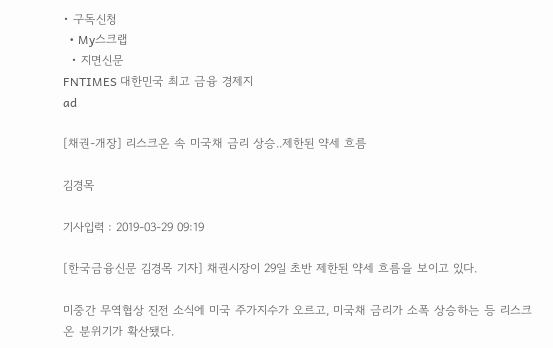• 구독신청
  • My스크랩
  • 지면신문
FNTIMES 대한민국 최고 금융 경제지
ad

[채권-개장] 리스크온 속 미국채 금리 상승..제한된 약세 흐름

김경목

기사입력 : 2019-03-29 09:19

[한국금융신문 김경목 기자] 채권시장이 29일 초반 제한된 약세 흐름을 보이고 있다.

미중간 무역협상 진전 소식에 미국 주가지수가 오르고, 미국채 금리가 소폭 상승하는 등 리스크온 분위기가 확산됐다.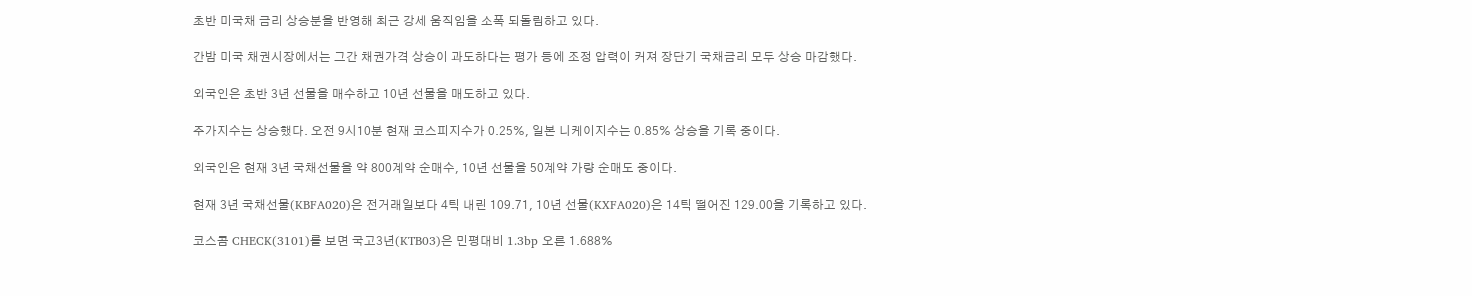초반 미국채 금리 상승분을 반영해 최근 강세 움직임을 소폭 되돌림하고 있다.

간밤 미국 채권시장에서는 그간 채권가격 상승이 과도하다는 평가 등에 조정 압력이 커져 장단기 국채금리 모두 상승 마감했다.

외국인은 초반 3년 선물을 매수하고 10년 선물을 매도하고 있다.

주가지수는 상승했다. 오전 9시10분 현재 코스피지수가 0.25%, 일본 니케이지수는 0.85% 상승을 기록 중이다.

외국인은 현재 3년 국채선물을 약 800계약 순매수, 10년 선물을 50계약 가량 순매도 중이다.

현재 3년 국채선물(KBFA020)은 전거래일보다 4틱 내린 109.71, 10년 선물(KXFA020)은 14틱 떨어진 129.00을 기록하고 있다.

코스콤 CHECK(3101)를 보면 국고3년(KTB03)은 민평대비 1.3bp 오른 1.688%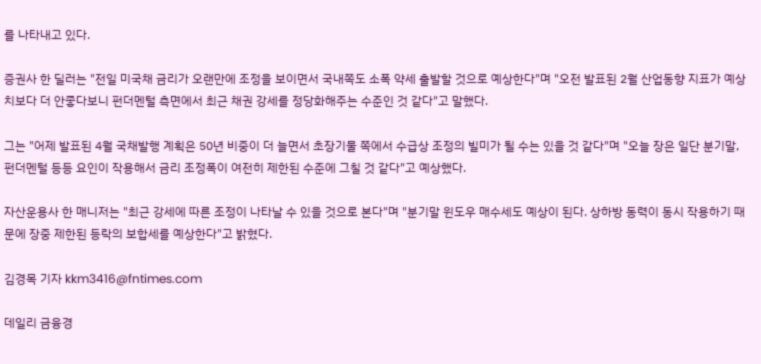를 나타내고 있다.

증권사 한 딜러는 "전일 미국채 금리가 오랜만에 조정을 보이면서 국내쪽도 소폭 약세 출발할 것으로 예상한다"며 "오전 발표된 2월 산업동향 지표가 예상치보다 더 안좋다보니 펀더멘털 측면에서 최근 채권 강세를 정당화해주는 수준인 것 같다"고 말했다.

그는 "어제 발표된 4월 국채발행 계획은 50년 비중이 더 늘면서 초장기물 쪽에서 수급상 조정의 빌미가 될 수는 있을 것 같다"며 "오늘 장은 일단 분기말, 펀더멘털 등등 요인이 작용해서 금리 조정폭이 여전히 제한된 수준에 그칠 것 같다"고 예상했다.

자산운용사 한 매니저는 "최근 강세에 따른 조정이 나타날 수 있을 것으로 본다"며 "분기말 윈도우 매수세도 예상이 된다. 상하방 동력이 동시 작용하기 때문에 장중 제한된 등락의 보합세를 예상한다"고 밝혔다.

김경목 기자 kkm3416@fntimes.com

데일리 금융경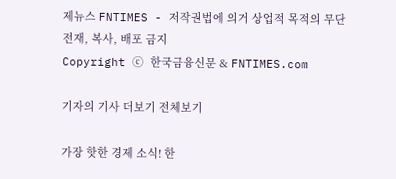제뉴스 FNTIMES - 저작권법에 의거 상업적 목적의 무단 전재, 복사, 배포 금지
Copyright ⓒ 한국금융신문 & FNTIMES.com

기자의 기사 더보기 전체보기

가장 핫한 경제 소식! 한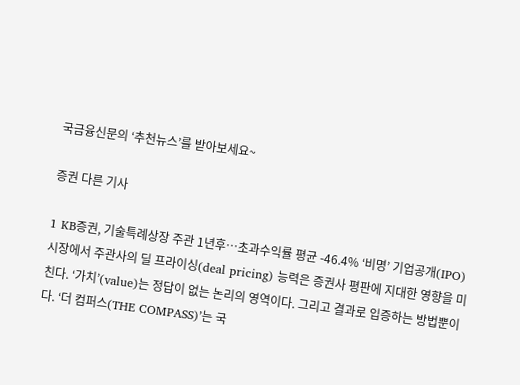국금융신문의 ‘추천뉴스’를 받아보세요~

증권 다른 기사

1 KB증권, 기술특례상장 주관 1년후…초과수익률 평균 -46.4% ‘비명’ 기업공개(IPO) 시장에서 주관사의 딜 프라이싱(deal pricing) 능력은 증권사 평판에 지대한 영향을 미친다. ‘가치’(value)는 정답이 없는 논리의 영역이다. 그리고 결과로 입증하는 방법뿐이다. ‘더 컴퍼스(THE COMPASS)’는 국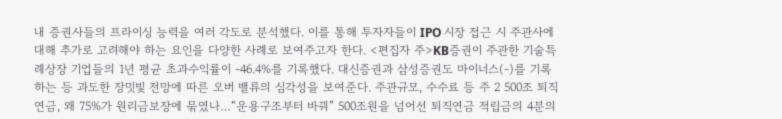내 증권사들의 프라이싱 능력을 여러 각도로 분석했다. 이를 통해 투자자들이 IPO 시장 접근 시 주관사에 대해 추가로 고려해야 하는 요인을 다양한 사례로 보여주고자 한다. <편집자 주>KB증권이 주관한 기술특례상장 기업들의 1년 평균 초과수익률이 -46.4%를 기록했다. 대신증권과 삼성증권도 마이너스(-)를 기록하는 등 과도한 장밋빛 전망에 따른 오버 밸류의 심각성을 보여준다. 주관규모, 수수료 등 주 2 500조 퇴직연금, 왜 75%가 원리금보장에 묶였나…“운용구조부터 바꿔” 500조원을 넘어선 퇴직연금 적립금의 4분의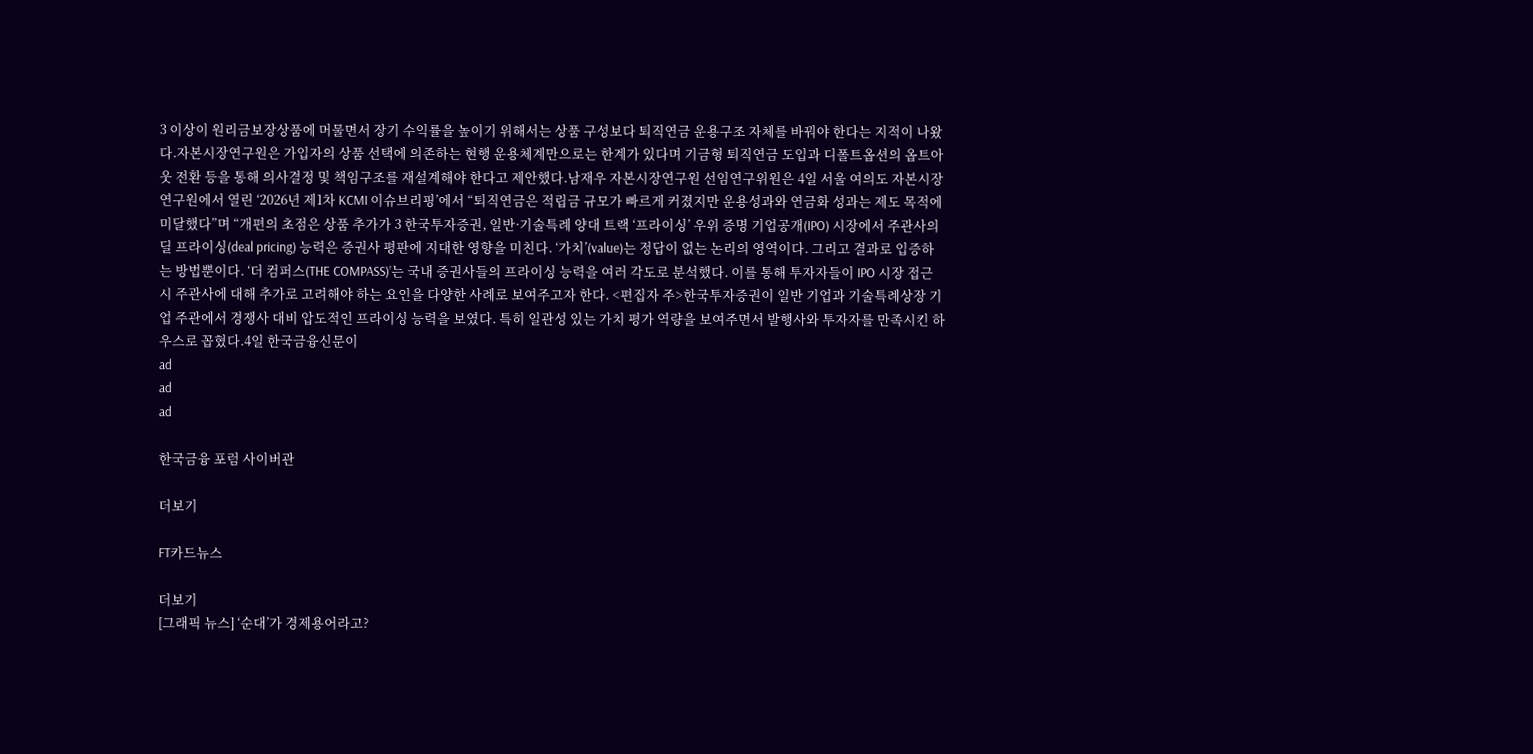3 이상이 원리금보장상품에 머물면서 장기 수익률을 높이기 위해서는 상품 구성보다 퇴직연금 운용구조 자체를 바꿔야 한다는 지적이 나왔다.자본시장연구원은 가입자의 상품 선택에 의존하는 현행 운용체계만으로는 한계가 있다며 기금형 퇴직연금 도입과 디폴트옵션의 옵트아웃 전환 등을 통해 의사결정 및 책임구조를 재설계해야 한다고 제안했다.남재우 자본시장연구원 선임연구위원은 4일 서울 여의도 자본시장연구원에서 열린 ‘2026년 제1차 KCMI 이슈브리핑’에서 “퇴직연금은 적립금 규모가 빠르게 커졌지만 운용성과와 연금화 성과는 제도 목적에 미달했다”며 “개편의 초점은 상품 추가가 3 한국투자증권, 일반·기술특례 양대 트랙 ‘프라이싱’ 우위 증명 기업공개(IPO) 시장에서 주관사의 딜 프라이싱(deal pricing) 능력은 증권사 평판에 지대한 영향을 미친다. ‘가치’(value)는 정답이 없는 논리의 영역이다. 그리고 결과로 입증하는 방법뿐이다. ‘더 컴퍼스(THE COMPASS)’는 국내 증권사들의 프라이싱 능력을 여러 각도로 분석했다. 이를 통해 투자자들이 IPO 시장 접근 시 주관사에 대해 추가로 고려해야 하는 요인을 다양한 사례로 보여주고자 한다. <편집자 주>한국투자증권이 일반 기업과 기술특례상장 기업 주관에서 경쟁사 대비 압도적인 프라이싱 능력을 보였다. 특히 일관성 있는 가치 평가 역량을 보여주면서 발행사와 투자자를 만족시킨 하우스로 꼽혔다.4일 한국금융신문이
ad
ad
ad

한국금융 포럼 사이버관

더보기

FT카드뉴스

더보기
[그래픽 뉴스] ‘순대’가 경제용어라고?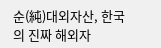순(純)대외자산, 한국의 진짜 해외자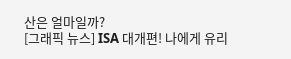산은 얼마일까?
[그래픽 뉴스] ISA 대개편! 나에게 유리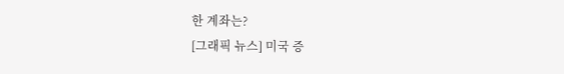한 계좌는?
[그래픽 뉴스] 미국 증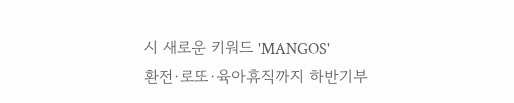시 새로운 키워드 'MANGOS'
환전·로또·육아휴직까지 하반기부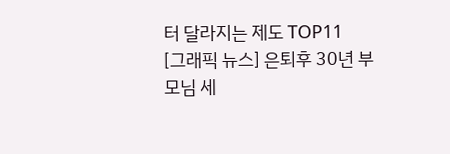터 달라지는 제도 TOP11
[그래픽 뉴스] 은퇴후 30년 부모님 세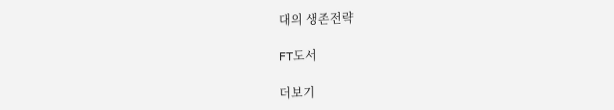대의 생존전략

FT도서

더보기